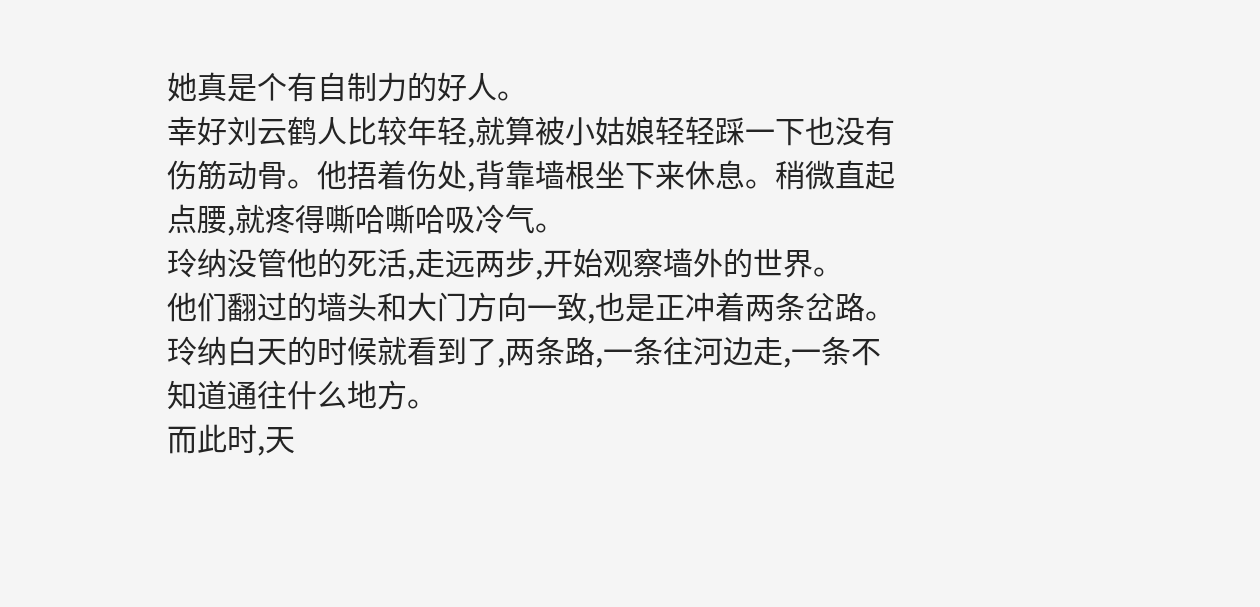她真是个有自制力的好人。
幸好刘云鹤人比较年轻,就算被小姑娘轻轻踩一下也没有伤筋动骨。他捂着伤处,背靠墙根坐下来休息。稍微直起点腰,就疼得嘶哈嘶哈吸冷气。
玲纳没管他的死活,走远两步,开始观察墙外的世界。
他们翻过的墙头和大门方向一致,也是正冲着两条岔路。玲纳白天的时候就看到了,两条路,一条往河边走,一条不知道通往什么地方。
而此时,天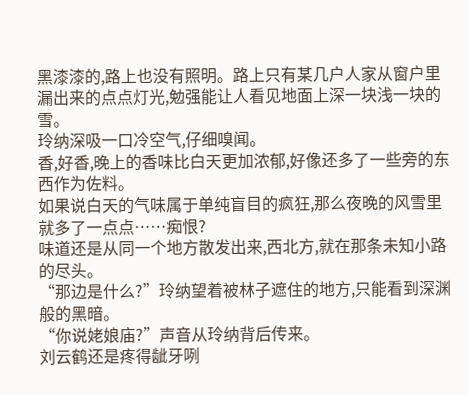黑漆漆的,路上也没有照明。路上只有某几户人家从窗户里漏出来的点点灯光,勉强能让人看见地面上深一块浅一块的雪。
玲纳深吸一口冷空气,仔细嗅闻。
香,好香,晚上的香味比白天更加浓郁,好像还多了一些旁的东西作为佐料。
如果说白天的气味属于单纯盲目的疯狂,那么夜晚的风雪里就多了一点点……痴恨?
味道还是从同一个地方散发出来,西北方,就在那条未知小路的尽头。
“那边是什么?”玲纳望着被林子遮住的地方,只能看到深渊般的黑暗。
“你说姥娘庙?”声音从玲纳背后传来。
刘云鹤还是疼得龇牙咧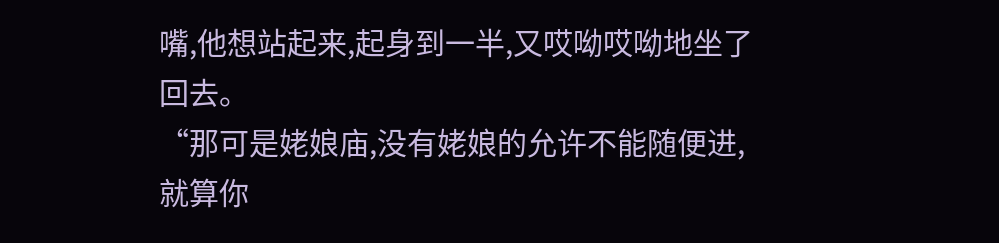嘴,他想站起来,起身到一半,又哎呦哎呦地坐了回去。
“那可是姥娘庙,没有姥娘的允许不能随便进,就算你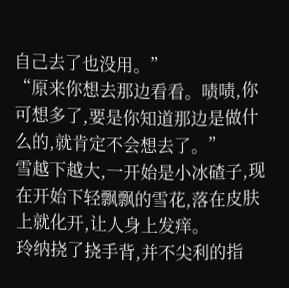自己去了也没用。”
“原来你想去那边看看。啧啧,你可想多了,要是你知道那边是做什么的,就肯定不会想去了。”
雪越下越大,一开始是小冰碴子,现在开始下轻飘飘的雪花,落在皮肤上就化开,让人身上发痒。
玲纳挠了挠手背,并不尖利的指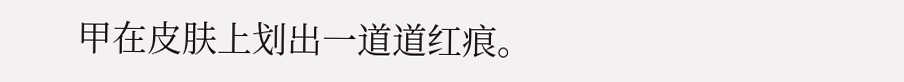甲在皮肤上划出一道道红痕。